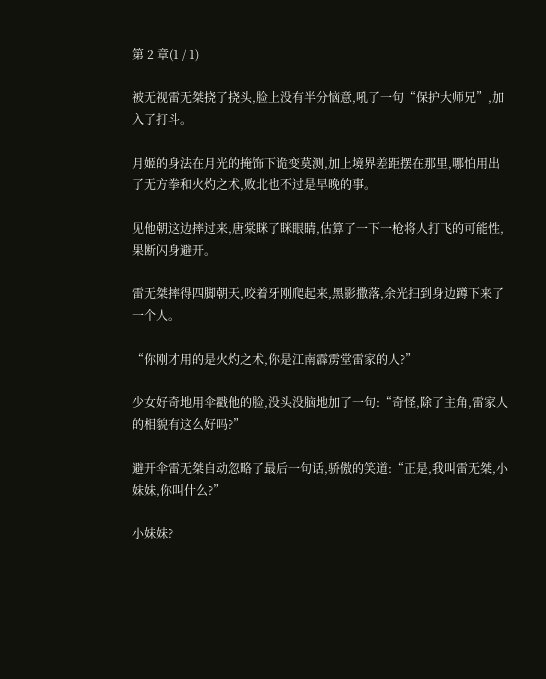第 2 章(1 / 1)

被无视雷无桀挠了挠头,脸上没有半分恼意,吼了一句“保护大师兄”,加入了打斗。

月姬的身法在月光的掩饰下诡变莫测,加上境界差距摆在那里,哪怕用出了无方拳和火灼之术,败北也不过是早晚的事。

见他朝这边摔过来,唐棠眯了眯眼睛,估算了一下一枪将人打飞的可能性,果断闪身避开。

雷无桀摔得四脚朝天,咬着牙刚爬起来,黑影撒落,余光扫到身边蹲下来了一个人。

“你刚才用的是火灼之术,你是江南霹雳堂雷家的人?”

少女好奇地用伞戳他的脸,没头没脑地加了一句:“奇怪,除了主角,雷家人的相貌有这么好吗?”

避开伞雷无桀自动忽略了最后一句话,骄傲的笑道:“正是,我叫雷无桀,小妹妹,你叫什么?”

小妹妹?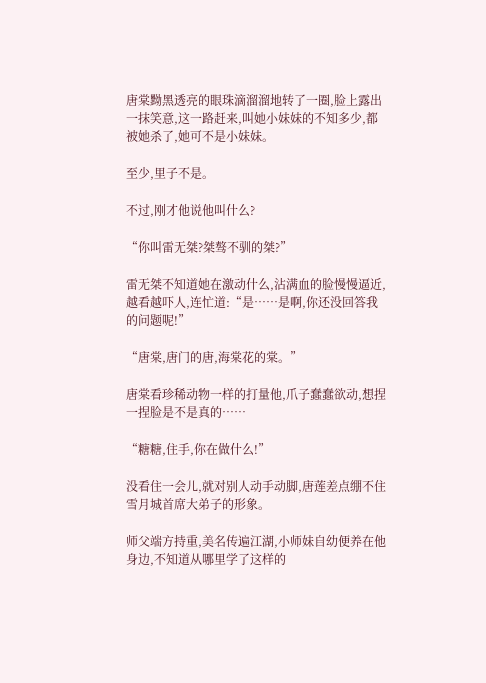唐棠黝黑透亮的眼珠滴溜溜地转了一圈,脸上露出一抹笑意,这一路赶来,叫她小妹妹的不知多少,都被她杀了,她可不是小妹妹。

至少,里子不是。

不过,刚才他说他叫什么?

“你叫雷无桀?桀骜不驯的桀?”

雷无桀不知道她在激动什么,沾满血的脸慢慢逼近,越看越吓人,连忙道:“是……是啊,你还没回答我的问题呢!”

“唐棠,唐门的唐,海棠花的棠。”

唐棠看珍稀动物一样的打量他,爪子蠢蠢欲动,想捏一捏脸是不是真的……

“糖糖,住手,你在做什么!”

没看住一会儿,就对别人动手动脚,唐莲差点绷不住雪月城首席大弟子的形象。

师父端方持重,美名传遍江湖,小师妹自幼便养在他身边,不知道从哪里学了这样的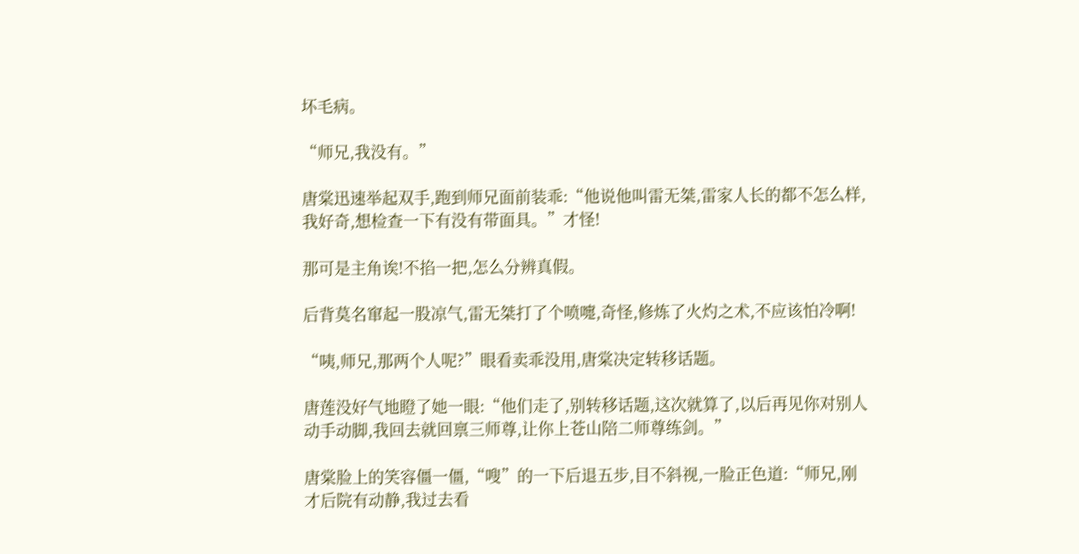坏毛病。

“师兄,我没有。”

唐棠迅速举起双手,跑到师兄面前装乖:“他说他叫雷无桀,雷家人长的都不怎么样,我好奇,想检查一下有没有带面具。”才怪!

那可是主角诶!不掐一把,怎么分辨真假。

后背莫名窜起一股凉气,雷无桀打了个喷嚏,奇怪,修炼了火灼之术,不应该怕冷啊!

“咦,师兄,那两个人呢?”眼看卖乖没用,唐棠决定转移话题。

唐莲没好气地瞪了她一眼:“他们走了,别转移话题,这次就算了,以后再见你对别人动手动脚,我回去就回禀三师尊,让你上苍山陪二师尊练剑。”

唐棠脸上的笑容僵一僵,“嗖”的一下后退五步,目不斜视,一脸正色道:“师兄,刚才后院有动静,我过去看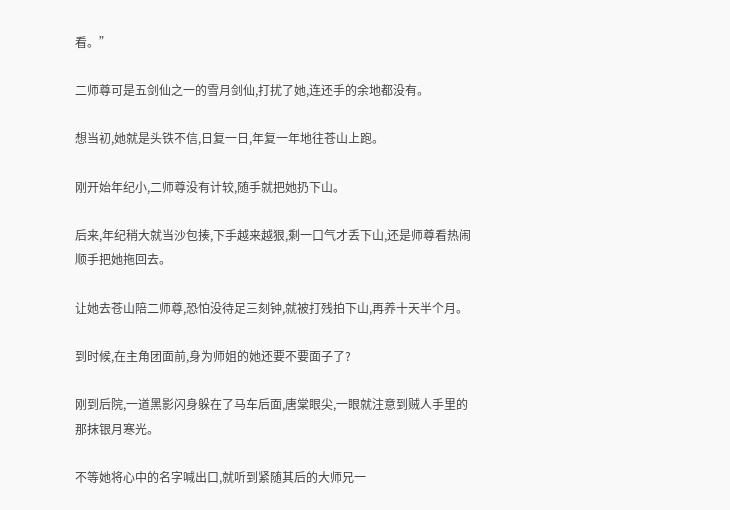看。”

二师尊可是五剑仙之一的雪月剑仙,打扰了她,连还手的余地都没有。

想当初,她就是头铁不信,日复一日,年复一年地往苍山上跑。

刚开始年纪小,二师尊没有计较,随手就把她扔下山。

后来,年纪稍大就当沙包揍,下手越来越狠,剩一口气才丢下山,还是师尊看热闹顺手把她拖回去。

让她去苍山陪二师尊,恐怕没待足三刻钟,就被打残拍下山,再养十天半个月。

到时候,在主角团面前,身为师姐的她还要不要面子了?

刚到后院,一道黑影闪身躲在了马车后面,唐棠眼尖,一眼就注意到贼人手里的那抹银月寒光。

不等她将心中的名字喊出口,就听到紧随其后的大师兄一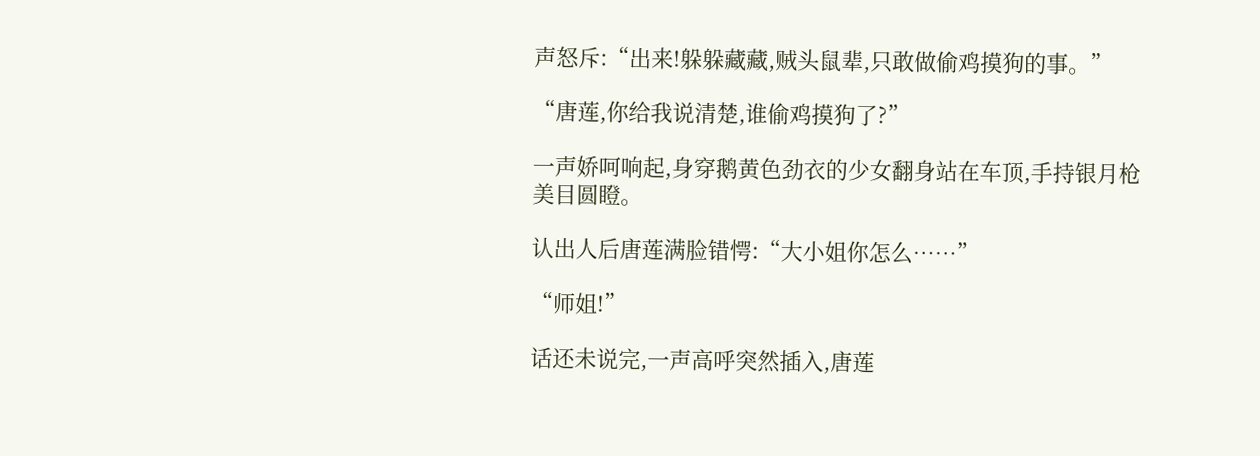声怒斥:“出来!躲躲藏藏,贼头鼠辈,只敢做偷鸡摸狗的事。”

“唐莲,你给我说清楚,谁偷鸡摸狗了?”

一声娇呵响起,身穿鹅黄色劲衣的少女翻身站在车顶,手持银月枪美目圆瞪。

认出人后唐莲满脸错愕:“大小姐你怎么……”

“师姐!”

话还未说完,一声高呼突然插入,唐莲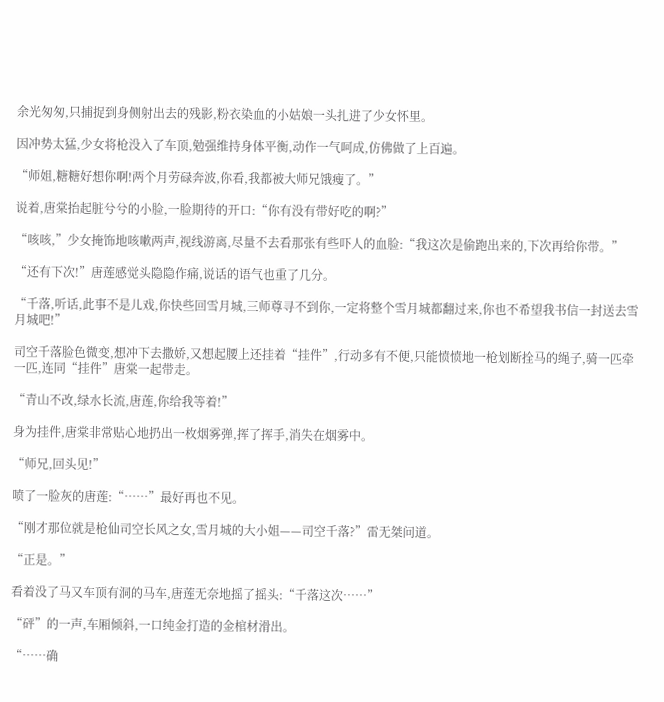余光匆匆,只捕捉到身侧射出去的残影,粉衣染血的小姑娘一头扎进了少女怀里。

因冲势太猛,少女将枪没入了车顶,勉强维持身体平衡,动作一气呵成,仿佛做了上百遍。

“师姐,糖糖好想你啊!两个月劳碌奔波,你看,我都被大师兄饿瘦了。”

说着,唐棠抬起脏兮兮的小脸,一脸期待的开口:“你有没有带好吃的啊?”

“咳咳,”少女掩饰地咳嗽两声,视线游离,尽量不去看那张有些吓人的血脸:“我这次是偷跑出来的,下次再给你带。”

“还有下次!”唐莲感觉头隐隐作痛,说话的语气也重了几分。

“千落,听话,此事不是儿戏,你快些回雪月城,三师尊寻不到你,一定将整个雪月城都翻过来,你也不希望我书信一封送去雪月城吧!”

司空千落脸色微变,想冲下去撒娇,又想起腰上还挂着“挂件”,行动多有不便,只能愤愤地一枪划断拴马的绳子,骑一匹牵一匹,连同“挂件”唐棠一起带走。

“青山不改,绿水长流,唐莲,你给我等着!”

身为挂件,唐棠非常贴心地扔出一枚烟雾弹,挥了挥手,消失在烟雾中。

“师兄,回头见!”

喷了一脸灰的唐莲:“……”最好再也不见。

“刚才那位就是枪仙司空长风之女,雪月城的大小姐——司空千落?”雷无桀问道。

“正是。”

看着没了马又车顶有洞的马车,唐莲无奈地摇了摇头:“千落这次……”

“砰”的一声,车厢倾斜,一口纯金打造的金棺材滑出。

“……确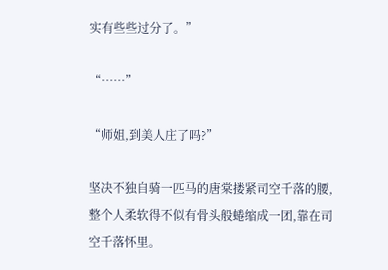实有些些过分了。”

“……”

“师姐,到美人庄了吗?”

坚决不独自骑一匹马的唐棠搂紧司空千落的腰,整个人柔软得不似有骨头般蜷缩成一团,靠在司空千落怀里。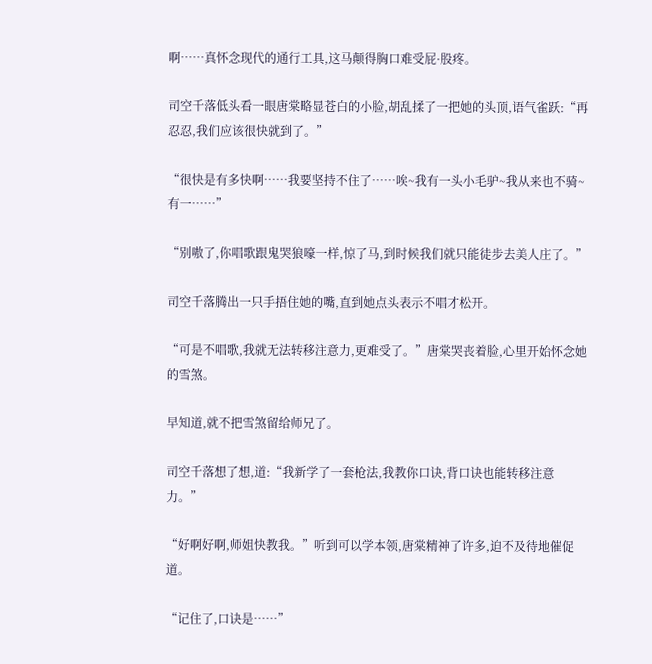啊……真怀念现代的通行工具,这马颠得胸口难受屁·股疼。

司空千落低头看一眼唐棠略显苍白的小脸,胡乱揉了一把她的头顶,语气雀跃:“再忍忍,我们应该很快就到了。”

“很快是有多快啊……我要坚持不住了……唉~我有一头小毛驴~我从来也不骑~有一……”

“别嗷了,你唱歌跟鬼哭狼嚎一样,惊了马,到时候我们就只能徒步去美人庄了。”

司空千落腾出一只手捂住她的嘴,直到她点头表示不唱才松开。

“可是不唱歌,我就无法转移注意力,更难受了。”唐棠哭丧着脸,心里开始怀念她的雪煞。

早知道,就不把雪煞留给师兄了。

司空千落想了想,道:“我新学了一套枪法,我教你口诀,背口诀也能转移注意力。”

“好啊好啊,师姐快教我。”听到可以学本领,唐棠精神了许多,迫不及待地催促道。

“记住了,口诀是……”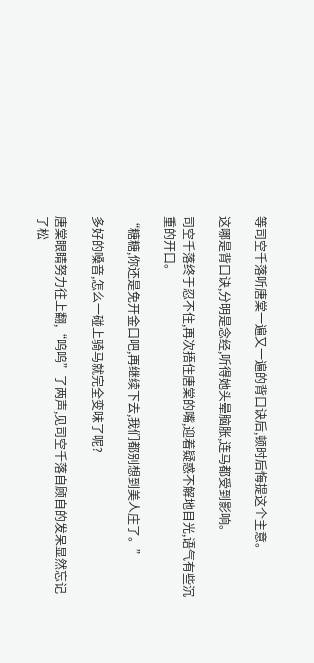等司空千落听唐棠一遍又一遍的背口诀后,顿时后悔提这个主意。

这哪是背口诀,分明是念经,听得她头晕脑胀,连马都受到影响。

司空千落终于忍不住,再次捂住唐棠的嘴,迎着疑惑不解地目光,语气有些沉重的开口。

“糖糖,你还是免开金口吧,再继续下去,我们都别想到美人庄了。”

多好的嗓音,怎么一碰上骑马就完全变味了呢?

唐棠眼睛努力往上翻,“呜呜”了两声,见司空千落自顾自的发呆显然忘记了松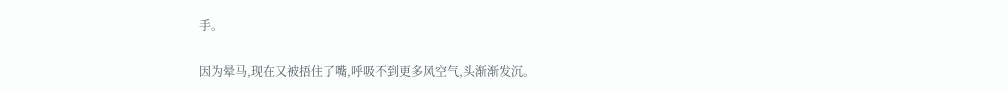手。

因为晕马,现在又被捂住了嘴,呼吸不到更多风空气,头渐渐发沉。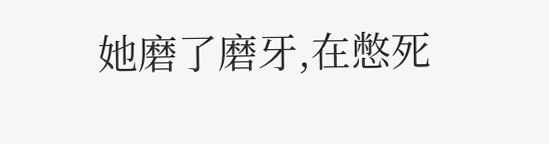她磨了磨牙,在憋死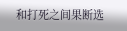和打死之间果断选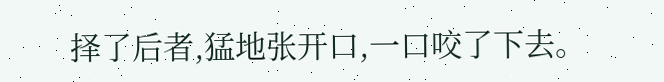择了后者,猛地张开口,一口咬了下去。